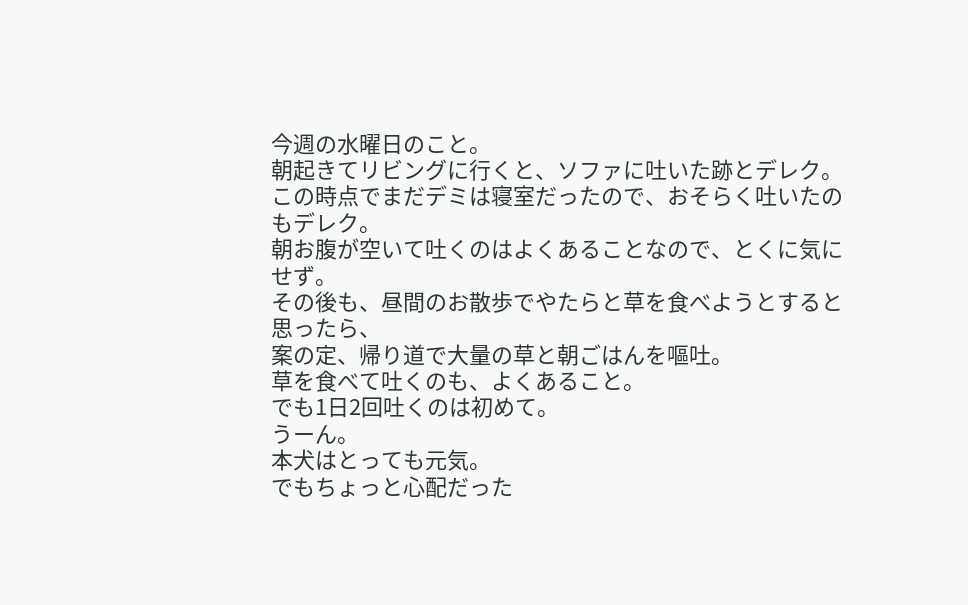今週の水曜日のこと。
朝起きてリビングに行くと、ソファに吐いた跡とデレク。
この時点でまだデミは寝室だったので、おそらく吐いたのもデレク。
朝お腹が空いて吐くのはよくあることなので、とくに気にせず。
その後も、昼間のお散歩でやたらと草を食べようとすると思ったら、
案の定、帰り道で大量の草と朝ごはんを嘔吐。
草を食べて吐くのも、よくあること。
でも1日2回吐くのは初めて。
うーん。
本犬はとっても元気。
でもちょっと心配だった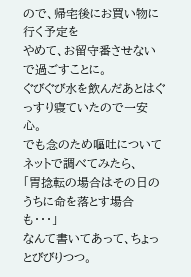ので、帰宅後にお買い物に行く予定を
やめて、お留守番させないで過ごすことに。
ぐびぐび水を飲んだあとはぐっすり寝ていたので一安心。
でも念のため嘔吐についてネットで調べてみたら、
「胃捻転の場合はその日のうちに命を落とす場合も・・・」
なんて書いてあって、ちょっとびびりつつ。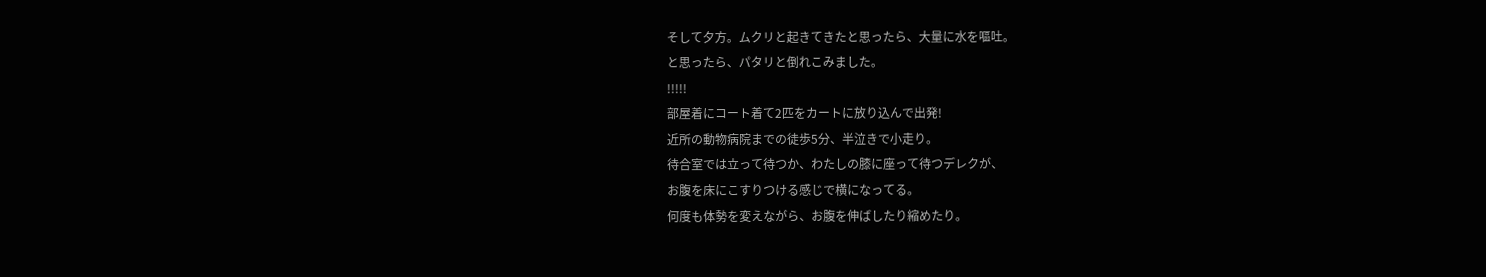そして夕方。ムクリと起きてきたと思ったら、大量に水を嘔吐。
と思ったら、パタリと倒れこみました。
!!!!!
部屋着にコート着て2匹をカートに放り込んで出発!
近所の動物病院までの徒歩5分、半泣きで小走り。
待合室では立って待つか、わたしの膝に座って待つデレクが、
お腹を床にこすりつける感じで横になってる。
何度も体勢を変えながら、お腹を伸ばしたり縮めたり。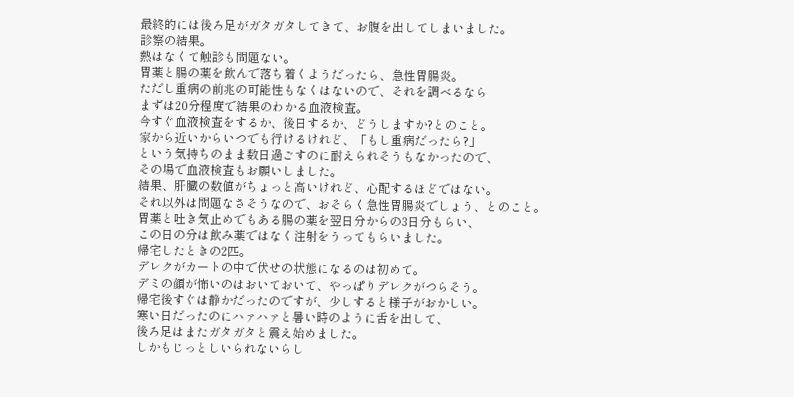最終的には後ろ足がガタガタしてきて、お腹を出してしまいました。
診察の結果。
熱はなくて触診も問題ない。
胃薬と腸の薬を飲んで落ち着くようだったら、急性胃腸炎。
ただし重病の前兆の可能性もなくはないので、それを調べるなら
まずは20分程度で結果のわかる血液検査。
今すぐ血液検査をするか、後日するか、どうしますか?とのこと。
家から近いからいつでも行けるけれど、「もし重病だったら?」
という気持ちのまま数日過ごすのに耐えられそうもなかったので、
その場で血液検査もお願いしました。
結果、肝臓の数値がちょっと高いけれど、心配するほどではない。
それ以外は問題なさそうなので、おそらく急性胃腸炎でしょう、とのこと。
胃薬と吐き気止めでもある腸の薬を翌日分からの3日分もらい、
この日の分は飲み薬ではなく注射をうってもらいました。
帰宅したときの2匹。
デレクがカートの中で伏せの状態になるのは初めて。
デミの顔が怖いのはおいておいて、やっぱりデレクがつらそう。
帰宅後すぐは静かだったのですが、少しすると様子がおかしい。
寒い日だったのにハァハァと暑い時のように舌を出して、
後ろ足はまたガタガタと震え始めました。
しかもじっとしいられないらし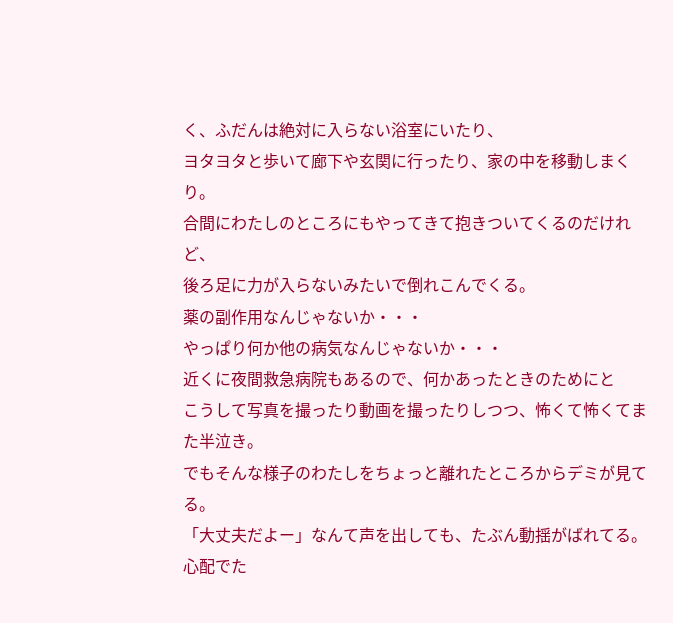く、ふだんは絶対に入らない浴室にいたり、
ヨタヨタと歩いて廊下や玄関に行ったり、家の中を移動しまくり。
合間にわたしのところにもやってきて抱きついてくるのだけれど、
後ろ足に力が入らないみたいで倒れこんでくる。
薬の副作用なんじゃないか・・・
やっぱり何か他の病気なんじゃないか・・・
近くに夜間救急病院もあるので、何かあったときのためにと
こうして写真を撮ったり動画を撮ったりしつつ、怖くて怖くてまた半泣き。
でもそんな様子のわたしをちょっと離れたところからデミが見てる。
「大丈夫だよー」なんて声を出しても、たぶん動揺がばれてる。
心配でた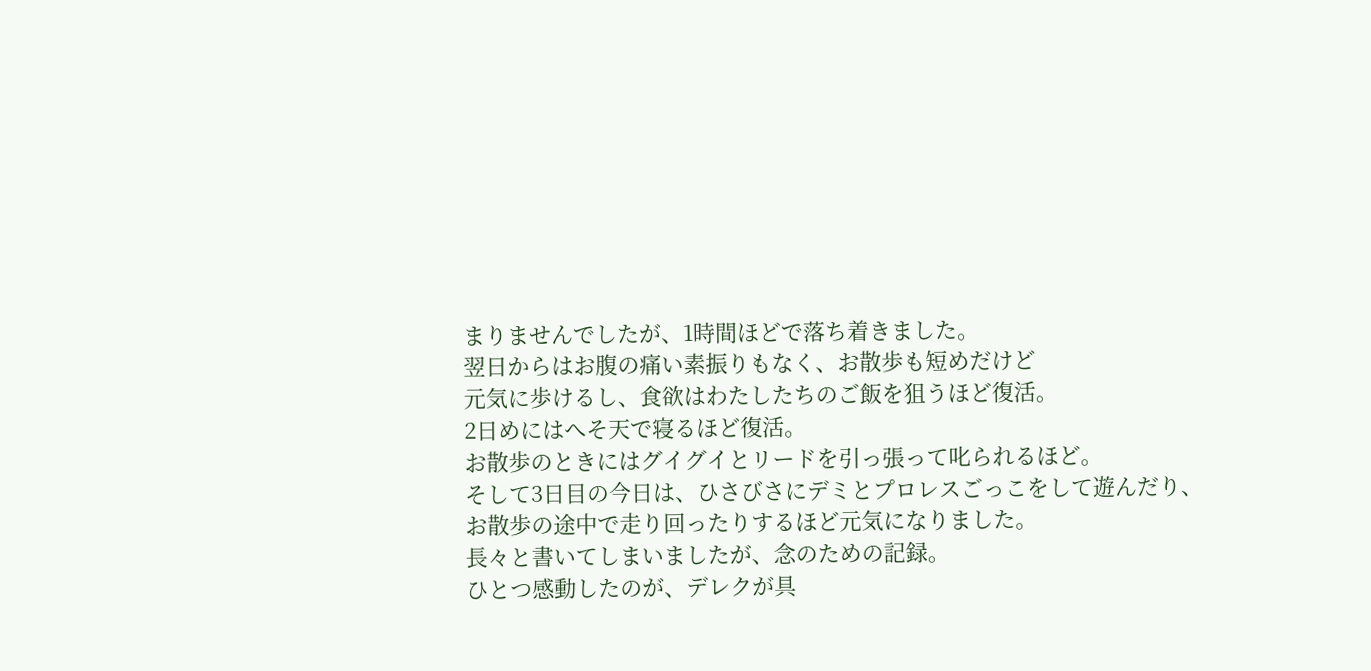まりませんでしたが、1時間ほどで落ち着きました。
翌日からはお腹の痛い素振りもなく、お散歩も短めだけど
元気に歩けるし、食欲はわたしたちのご飯を狙うほど復活。
2日めにはへそ天で寝るほど復活。
お散歩のときにはグイグイとリードを引っ張って叱られるほど。
そして3日目の今日は、ひさびさにデミとプロレスごっこをして遊んだり、
お散歩の途中で走り回ったりするほど元気になりました。
長々と書いてしまいましたが、念のための記録。
ひとつ感動したのが、デレクが具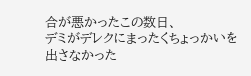合が悪かったこの数日、
デミがデレクにまったくちょっかいを出さなかった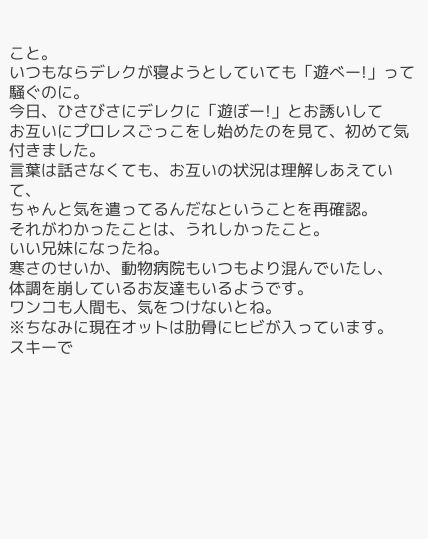こと。
いつもならデレクが寝ようとしていても「遊べー!」って騒ぐのに。
今日、ひさびさにデレクに「遊ぼー!」とお誘いして
お互いにプロレスごっこをし始めたのを見て、初めて気付きました。
言葉は話さなくても、お互いの状況は理解しあえていて、
ちゃんと気を遣ってるんだなということを再確認。
それがわかったことは、うれしかったこと。
いい兄妹になったね。
寒さのせいか、動物病院もいつもより混んでいたし、
体調を崩しているお友達もいるようです。
ワンコも人間も、気をつけないとね。
※ちなみに現在オットは肋骨にヒビが入っています。
スキーで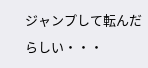ジャンプして転んだらしい・・・